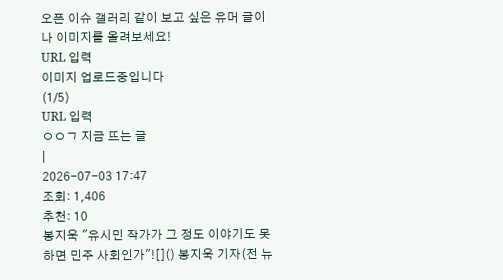오픈 이슈 갤러리 같이 보고 싶은 유머 글이나 이미지를 올려보세요!
URL 입력
이미지 업로드중입니다
(1/5)
URL 입력
ㅇㅇㄱ 지금 뜨는 글
|
2026-07-03 17:47
조회: 1,406
추천: 10
봉지욱 "유시민 작가가 그 정도 이야기도 못 하면 민주 사회인가"![]() 봉지욱 기자(전 뉴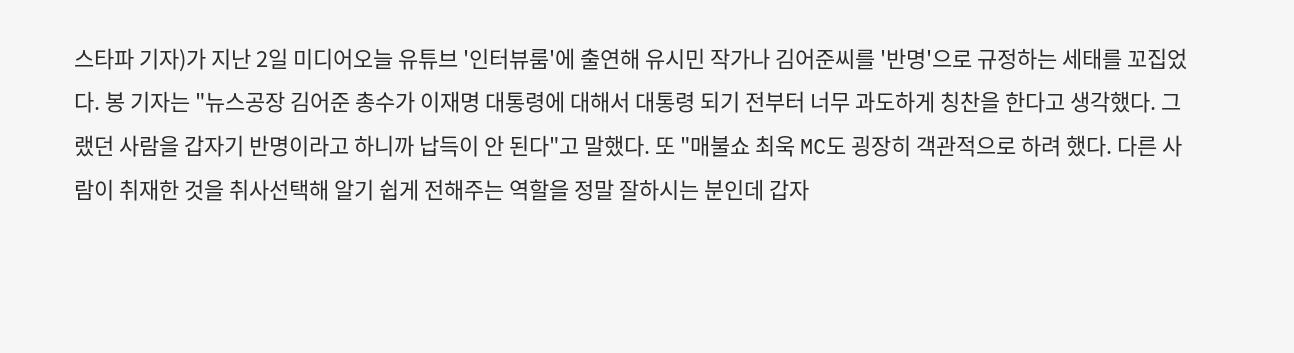스타파 기자)가 지난 2일 미디어오늘 유튜브 '인터뷰룸'에 출연해 유시민 작가나 김어준씨를 '반명'으로 규정하는 세태를 꼬집었다. 봉 기자는 "뉴스공장 김어준 총수가 이재명 대통령에 대해서 대통령 되기 전부터 너무 과도하게 칭찬을 한다고 생각했다. 그랬던 사람을 갑자기 반명이라고 하니까 납득이 안 된다"고 말했다. 또 "매불쇼 최욱 MC도 굉장히 객관적으로 하려 했다. 다른 사람이 취재한 것을 취사선택해 알기 쉽게 전해주는 역할을 정말 잘하시는 분인데 갑자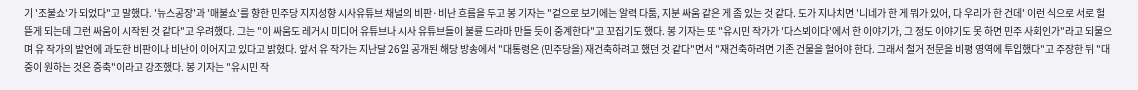기 '조불쇼'가 되었다"고 말했다. '뉴스공장'과 '매불쇼'를 향한 민주당 지지성향 시사유튜브 채널의 비판·비난 흐름을 두고 봉 기자는 "겉으로 보기에는 알력 다툼, 지분 싸움 같은 게 좀 있는 것 같다. 도가 지나치면 '니네가 한 게 뭐가 있어, 다 우리가 한 건데' 이런 식으로 서로 헐뜯게 되는데 그런 싸움이 시작된 것 같다"고 우려했다. 그는 "이 싸움도 레거시 미디어 유튜브나 시사 유튜브들이 불륜 드라마 만들 듯이 중계한다"고 꼬집기도 했다. 봉 기자는 또 "유시민 작가가 '다스뵈이다'에서 한 이야기가, 그 정도 이야기도 못 하면 민주 사회인가"라고 되물으며 유 작가의 발언에 과도한 비판이나 비난이 이어지고 있다고 밝혔다. 앞서 유 작가는 지난달 26일 공개된 해당 방송에서 "대통령은 (민주당을) 재건축하려고 했던 것 같다"면서 "재건축하려면 기존 건물을 헐어야 한다. 그래서 철거 전문을 비평 영역에 투입했다"고 주장한 뒤 "대중이 원하는 것은 증축"이라고 강조했다. 봉 기자는 "유시민 작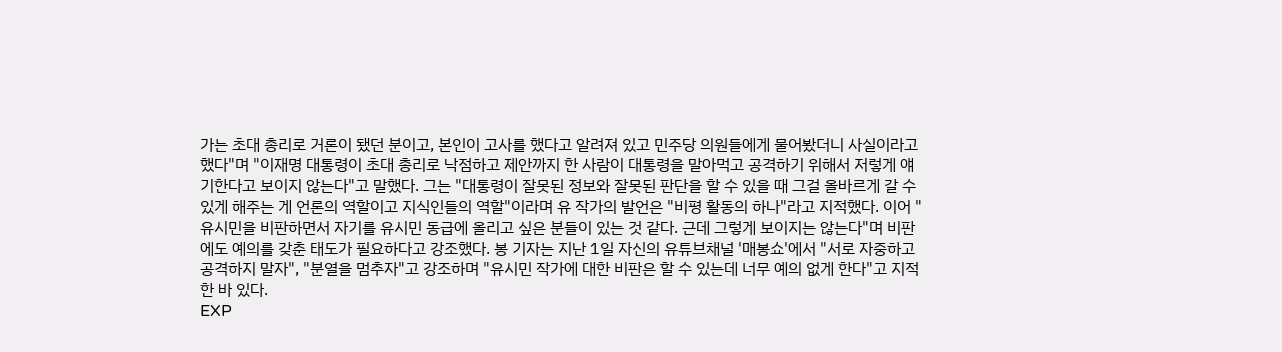가는 초대 총리로 거론이 됐던 분이고, 본인이 고사를 했다고 알려져 있고 민주당 의원들에게 물어봤더니 사실이라고 했다"며 "이재명 대통령이 초대 총리로 낙점하고 제안까지 한 사람이 대통령을 말아먹고 공격하기 위해서 저렇게 얘기한다고 보이지 않는다"고 말했다. 그는 "대통령이 잘못된 정보와 잘못된 판단을 할 수 있을 때 그걸 올바르게 갈 수 있게 해주는 게 언론의 역할이고 지식인들의 역할"이라며 유 작가의 발언은 "비평 활동의 하나"라고 지적했다. 이어 "유시민을 비판하면서 자기를 유시민 동급에 올리고 싶은 분들이 있는 것 같다. 근데 그렇게 보이지는 않는다"며 비판에도 예의를 갖춘 태도가 필요하다고 강조했다. 봉 기자는 지난 1일 자신의 유튜브채널 '매봉쇼'에서 "서로 자중하고 공격하지 말자", "분열을 멈추자"고 강조하며 "유시민 작가에 대한 비판은 할 수 있는데 너무 예의 없게 한다"고 지적한 바 있다.
EXP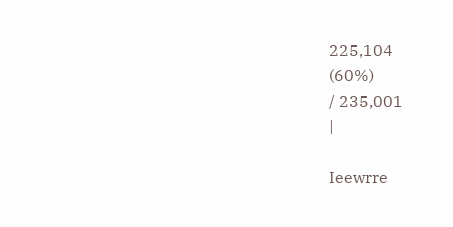225,104
(60%)
/ 235,001
|

Ieewrre